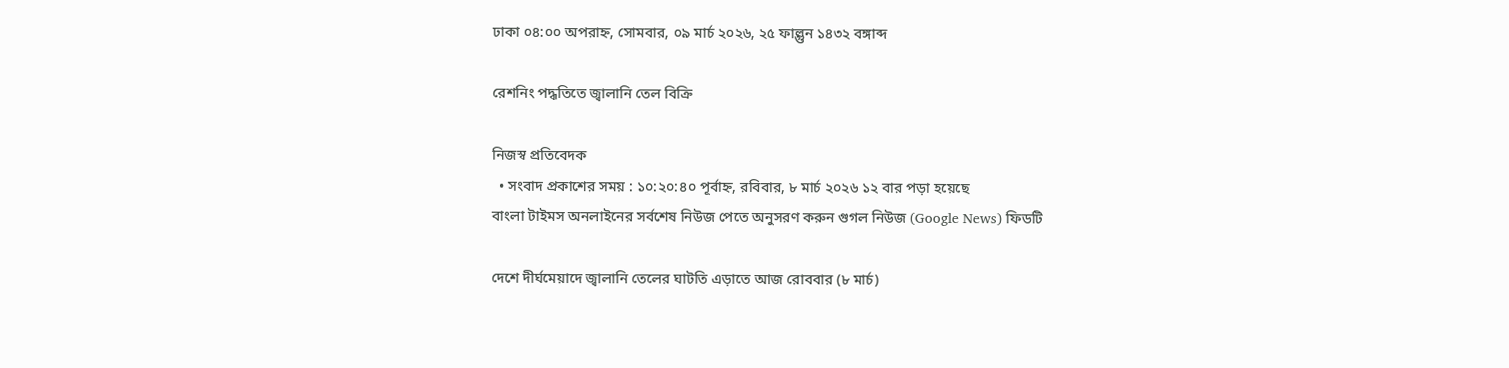ঢাকা ০৪:০০ অপরাহ্ন, সোমবার, ০৯ মার্চ ২০২৬, ২৫ ফাল্গুন ১৪৩২ বঙ্গাব্দ

রেশনিং পদ্ধতিতে জ্বালানি তেল বিক্রি

নিজস্ব প্রতিবেদক
  • সংবাদ প্রকাশের সময় : ১০:২০:৪০ পূর্বাহ্ন, রবিবার, ৮ মার্চ ২০২৬ ১২ বার পড়া হয়েছে
বাংলা টাইমস অনলাইনের সর্বশেষ নিউজ পেতে অনুসরণ করুন গুগল নিউজ (Google News) ফিডটি

দেশে দীর্ঘমেয়াদে জ্বালানি তেলের ঘাটতি এড়াতে আজ রোববার (৮ মার্চ)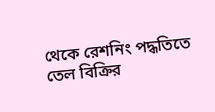থেকে রেশনিং পদ্ধতিতে তেল বিক্রির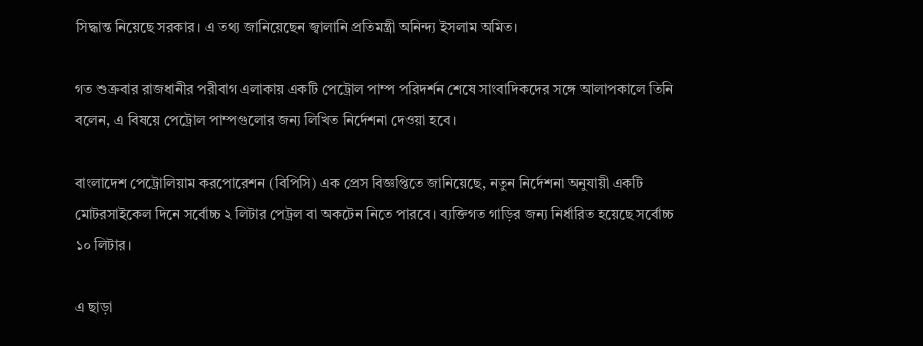সিদ্ধান্ত নিয়েছে সরকার। এ তথ্য জানিয়েছেন জ্বালানি প্রতিমন্ত্রী অনিন্দ্য ইসলাম অমিত।

গত শুক্রবার রাজধানীর পরীবাগ এলাকায় একটি পেট্রোল পাম্প পরিদর্শন শেষে সাংবাদিকদের সঙ্গে আলাপকালে তিনি বলেন, এ বিষয়ে পেট্রোল পাম্পগুলোর জন্য লিখিত নির্দেশনা দেওয়া হবে।

বাংলাদেশ পেট্রোলিয়াম করপোরেশন (বিপিসি) এক প্রেস বিজ্ঞপ্তিতে জানিয়েছে, নতুন নির্দেশনা অনুযায়ী একটি মোটরসাইকেল দিনে সর্বোচ্চ ২ লিটার পেট্রল বা অকটেন নিতে পারবে। ব্যক্তিগত গাড়ির জন্য নির্ধারিত হয়েছে সর্বোচ্চ ১০ লিটার।

এ ছাড়া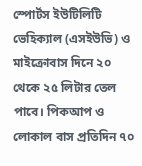স্পোর্টস ইউটিলিটি ভেহিক্যাল (এসইউভি) ও মাইক্রোবাস দিনে ২০ থেকে ২৫ লিটার তেল পাবে। পিকআপ ও লোকাল বাস প্রতিদিন ৭০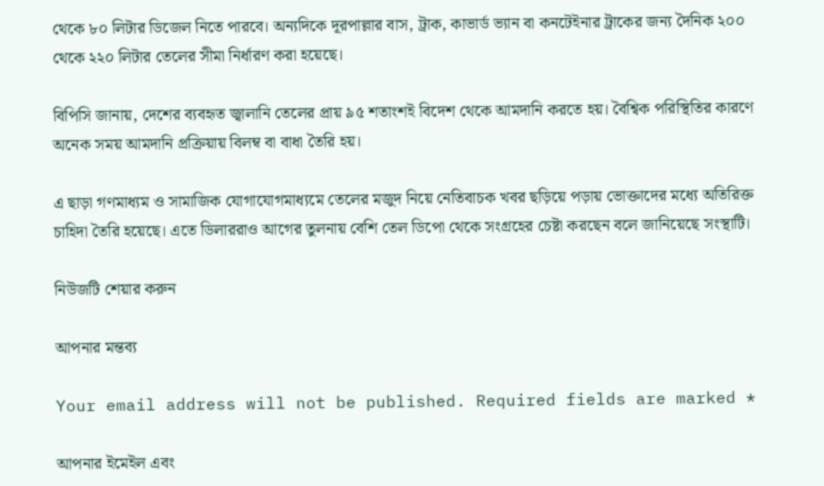থেকে ৮০ লিটার ডিজেল নিতে পারবে। অন্যদিকে দূরপাল্লার বাস, ট্রাক, কাভার্ড ভ্যান বা কনটেইনার ট্রাকের জন্য দৈনিক ২০০ থেকে ২২০ লিটার তেলের সীমা নির্ধারণ করা হয়েছে।

বিপিসি জানায়, দেশের ব্যবহৃত জ্বালানি তেলের প্রায় ৯৫ শতাংশই বিদেশ থেকে আমদানি করতে হয়। বৈশ্বিক পরিস্থিতির কারণে অনেক সময় আমদানি প্রক্রিয়ায় বিলম্ব বা বাধা তৈরি হয়।

এ ছাড়া গণমাধ্যম ও সামাজিক যোগাযোগমাধ্যমে তেলের মজুদ নিয়ে নেতিবাচক খবর ছড়িয়ে পড়ায় ভোক্তাদের মধ্যে অতিরিক্ত চাহিদা তৈরি হয়েছে। এতে ডিলাররাও আগের তুলনায় বেশি তেল ডিপো থেকে সংগ্রহের চেষ্টা করছেন বলে জানিয়েছে সংস্থাটি।

নিউজটি শেয়ার করুন

আপনার মন্তব্য

Your email address will not be published. Required fields are marked *

আপনার ইমেইল এবং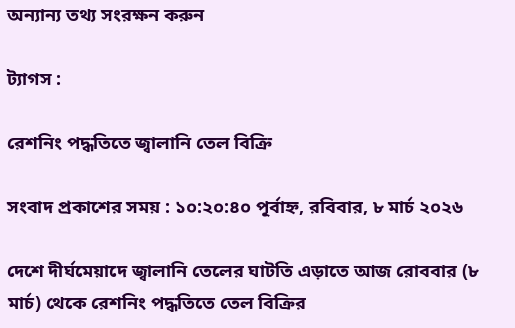অন্যান্য তথ্য সংরক্ষন করুন

ট্যাগস :

রেশনিং পদ্ধতিতে জ্বালানি তেল বিক্রি

সংবাদ প্রকাশের সময় : ১০:২০:৪০ পূর্বাহ্ন, রবিবার, ৮ মার্চ ২০২৬

দেশে দীর্ঘমেয়াদে জ্বালানি তেলের ঘাটতি এড়াতে আজ রোববার (৮ মার্চ) থেকে রেশনিং পদ্ধতিতে তেল বিক্রির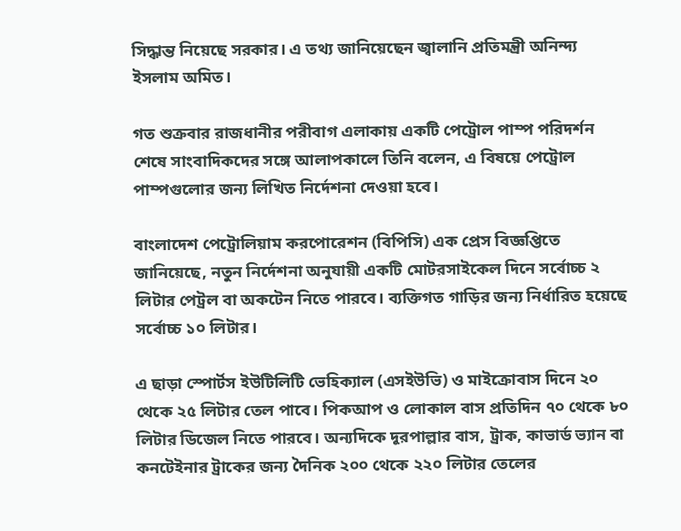সিদ্ধান্ত নিয়েছে সরকার। এ তথ্য জানিয়েছেন জ্বালানি প্রতিমন্ত্রী অনিন্দ্য ইসলাম অমিত।

গত শুক্রবার রাজধানীর পরীবাগ এলাকায় একটি পেট্রোল পাম্প পরিদর্শন শেষে সাংবাদিকদের সঙ্গে আলাপকালে তিনি বলেন, এ বিষয়ে পেট্রোল পাম্পগুলোর জন্য লিখিত নির্দেশনা দেওয়া হবে।

বাংলাদেশ পেট্রোলিয়াম করপোরেশন (বিপিসি) এক প্রেস বিজ্ঞপ্তিতে জানিয়েছে, নতুন নির্দেশনা অনুযায়ী একটি মোটরসাইকেল দিনে সর্বোচ্চ ২ লিটার পেট্রল বা অকটেন নিতে পারবে। ব্যক্তিগত গাড়ির জন্য নির্ধারিত হয়েছে সর্বোচ্চ ১০ লিটার।

এ ছাড়া স্পোর্টস ইউটিলিটি ভেহিক্যাল (এসইউভি) ও মাইক্রোবাস দিনে ২০ থেকে ২৫ লিটার তেল পাবে। পিকআপ ও লোকাল বাস প্রতিদিন ৭০ থেকে ৮০ লিটার ডিজেল নিতে পারবে। অন্যদিকে দূরপাল্লার বাস, ট্রাক, কাভার্ড ভ্যান বা কনটেইনার ট্রাকের জন্য দৈনিক ২০০ থেকে ২২০ লিটার তেলের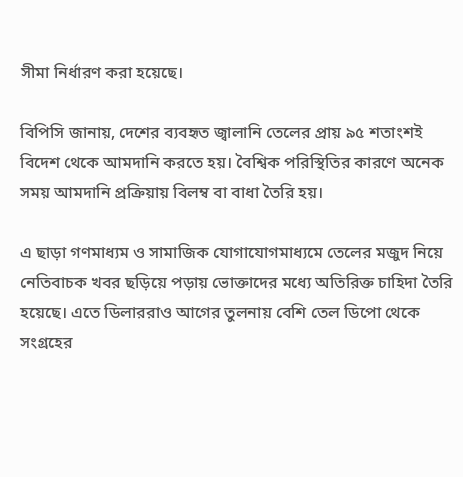সীমা নির্ধারণ করা হয়েছে।

বিপিসি জানায়, দেশের ব্যবহৃত জ্বালানি তেলের প্রায় ৯৫ শতাংশই বিদেশ থেকে আমদানি করতে হয়। বৈশ্বিক পরিস্থিতির কারণে অনেক সময় আমদানি প্রক্রিয়ায় বিলম্ব বা বাধা তৈরি হয়।

এ ছাড়া গণমাধ্যম ও সামাজিক যোগাযোগমাধ্যমে তেলের মজুদ নিয়ে নেতিবাচক খবর ছড়িয়ে পড়ায় ভোক্তাদের মধ্যে অতিরিক্ত চাহিদা তৈরি হয়েছে। এতে ডিলাররাও আগের তুলনায় বেশি তেল ডিপো থেকে সংগ্রহের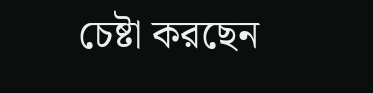চেষ্টা করছেন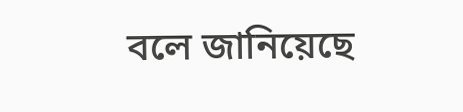বলে জানিয়েছে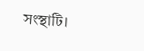সংস্থাটি।